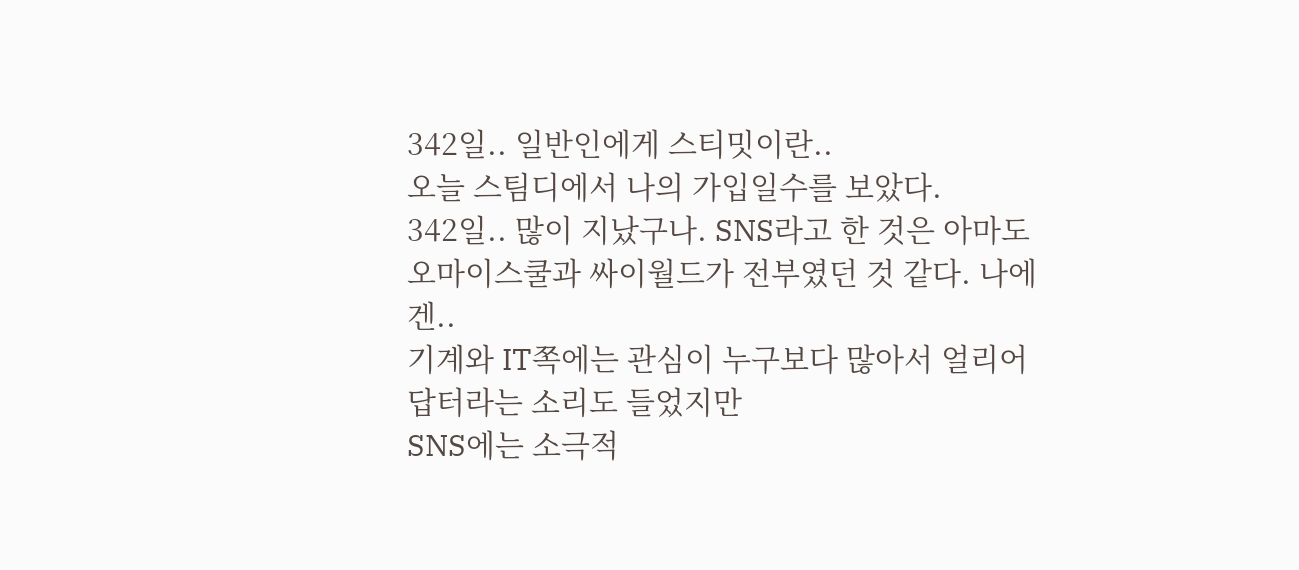342일.. 일반인에게 스티밋이란..
오늘 스팀디에서 나의 가입일수를 보았다.
342일.. 많이 지났구나. SNS라고 한 것은 아마도 오마이스쿨과 싸이월드가 전부였던 것 같다. 나에겐..
기계와 IT쪽에는 관심이 누구보다 많아서 얼리어답터라는 소리도 들었지만
SNS에는 소극적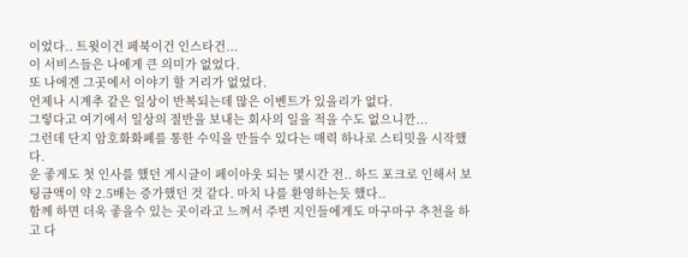이었다.. 트윗이건 페북이건 인스타건...
이 서비스들은 나에게 큰 의미가 없었다.
또 나에겐 그곳에서 이야기 할 거리가 없었다.
언제나 시계추 같은 일상이 반복되는데 많은 이벤트가 있을리가 없다.
그렇다고 여기에서 일상의 절반을 보내는 회사의 일을 적을 수도 없으니깐...
그런데 단지 암호화화폐를 통한 수익을 만들수 있다는 매력 하나로 스티밋을 시작했다.
운 좋게도 첫 인사를 했던 게시글이 페이아웃 되는 몇시간 전.. 하드 포크로 인해서 보팅금액이 약 2.5배는 증가했던 것 같다. 마치 나를 환영하는듯 했다..
함께 하면 더욱 좋을수 있는 곳이라고 느껴서 주변 지인들에게도 마구마구 추천을 하고 다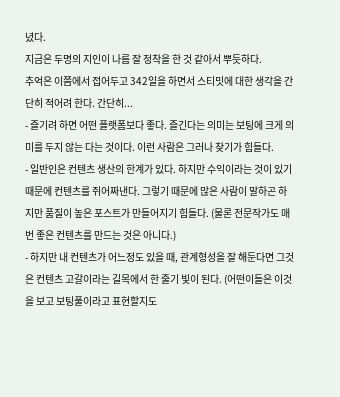녔다.
지금은 두명의 지인이 나름 잘 정착을 한 것 같아서 뿌듯하다.
추억은 이쯤에서 접어두고 342일을 하면서 스티밋에 대한 생각을 간단히 적어려 한다. 간단히...
- 즐기려 하면 어떤 플랫폼보다 좋다. 즐긴다는 의미는 보팅에 크게 의미를 두지 않는 다는 것이다. 이런 사람은 그러나 찾기가 힘들다.
- 일반인은 컨텐츠 생산의 한계가 있다. 하지만 수익이라는 것이 있기 때문에 컨텐츠를 쥐어짜낸다. 그렇기 때문에 많은 사람이 말하곤 하지만 품질이 높은 포스트가 만들어지기 힘들다. (물론 전문작가도 매번 좋은 컨텐츠를 만드는 것은 아니다.)
- 하지만 내 컨텐츠가 어느정도 있을 때, 관계형성을 잘 해둔다면 그것은 컨텐츠 고갈이라는 길목에서 한 줄기 빛이 된다. (어떤이들은 이것을 보고 보팅풀이라고 표현할지도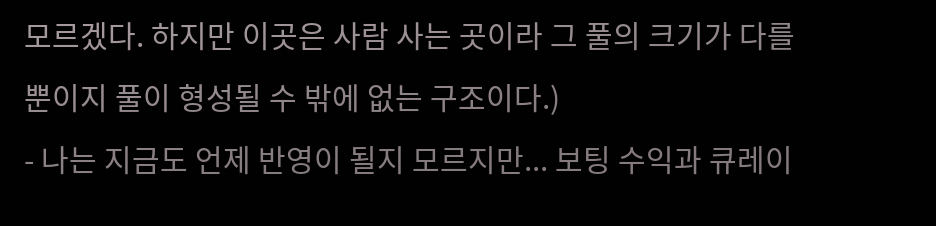모르겠다. 하지만 이곳은 사람 사는 곳이라 그 풀의 크기가 다를 뿐이지 풀이 형성될 수 밖에 없는 구조이다.)
- 나는 지금도 언제 반영이 될지 모르지만... 보팅 수익과 큐레이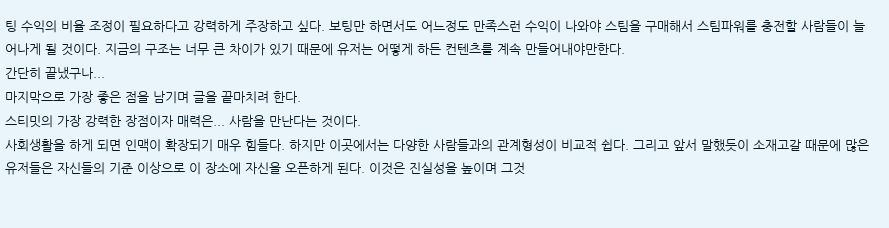팅 수익의 비율 조정이 필요하다고 강력하게 주장하고 싶다. 보팅만 하면서도 어느정도 만족스런 수익이 나와야 스팀을 구매해서 스팀파워를 충전할 사람들이 늘어나게 될 것이다. 지금의 구조는 너무 큰 차이가 있기 때문에 유저는 어떻게 하든 컨텐츠를 계속 만들어내야만한다.
간단히 끝냈구나...
마지막으로 가장 좋은 점을 남기며 글을 끝마치려 한다.
스티밋의 가장 강력한 장점이자 매력은... 사람을 만난다는 것이다.
사회생활을 하게 되면 인맥이 확장되기 매우 힘들다. 하지만 이곳에서는 다양한 사람들과의 관계형성이 비교적 쉽다. 그리고 앞서 말했듯이 소재고갈 때문에 많은 유저들은 자신들의 기준 이상으로 이 장소에 자신을 오픈하게 된다. 이것은 진실성을 높이며 그것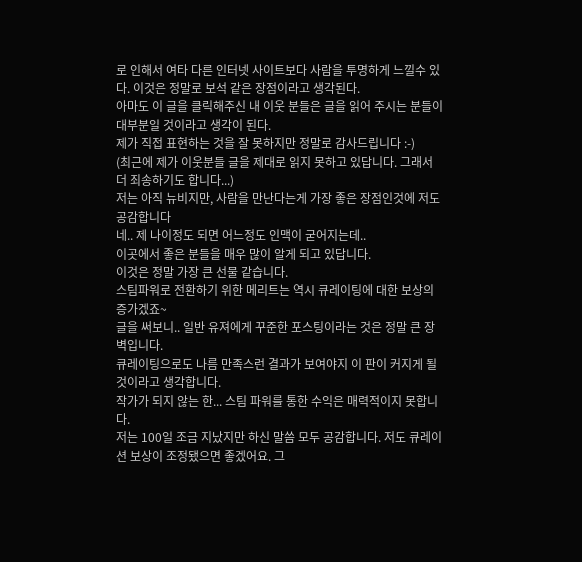로 인해서 여타 다른 인터넷 사이트보다 사람을 투명하게 느낄수 있다. 이것은 정말로 보석 같은 장점이라고 생각된다.
아마도 이 글을 클릭해주신 내 이웃 분들은 글을 읽어 주시는 분들이 대부분일 것이라고 생각이 된다.
제가 직접 표현하는 것을 잘 못하지만 정말로 감사드립니다 :-)
(최근에 제가 이웃분들 글을 제대로 읽지 못하고 있답니다. 그래서 더 죄송하기도 합니다...)
저는 아직 뉴비지만, 사람을 만난다는게 가장 좋은 장점인것에 저도 공감합니다
네.. 제 나이정도 되면 어느정도 인맥이 굳어지는데..
이곳에서 좋은 분들을 매우 많이 알게 되고 있답니다.
이것은 정말 가장 큰 선물 같습니다.
스팀파워로 전환하기 위한 메리트는 역시 큐레이팅에 대한 보상의 증가겠죠~
글을 써보니.. 일반 유져에게 꾸준한 포스팅이라는 것은 정말 큰 장벽입니다.
큐레이팅으로도 나름 만족스런 결과가 보여야지 이 판이 커지게 될 것이라고 생각합니다.
작가가 되지 않는 한... 스팀 파워를 통한 수익은 매력적이지 못합니다.
저는 100일 조금 지났지만 하신 말씀 모두 공감합니다. 저도 큐레이션 보상이 조정됐으면 좋겠어요. 그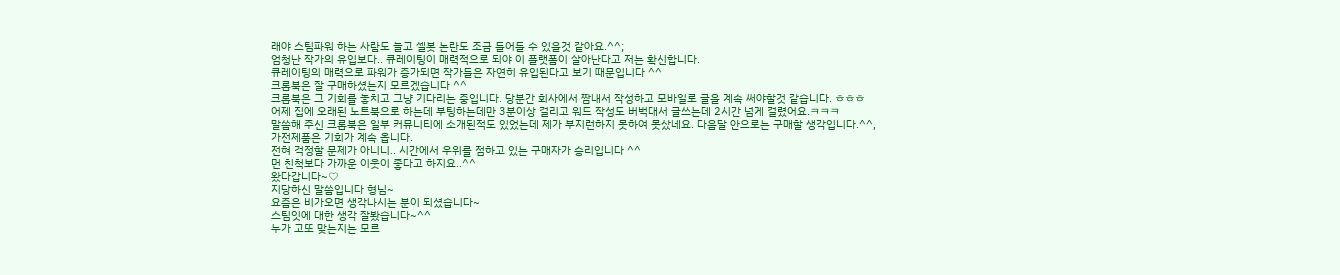래야 스팀파워 하는 사람도 늘고 셀봇 논란도 조금 들어들 수 있을것 같아요.^^;
엄청난 작가의 유입보다.. 큐레이팅이 매력적으로 되야 이 플랫폼이 살아난다고 저는 확신합니다.
큐레이팅의 매력으로 파워가 증가되면 작가들은 자연히 유입된다고 보기 때문입니다 ^^
크롬북은 잘 구매하셨는지 모르겠습니다 ^^
크롬북은 그 기회를 놓치고 그냥 기다리는 중입니다. 당분간 회사에서 짬내서 작성하고 모바일로 글을 계속 써야할것 같습니다. ㅎㅎㅎ
어제 집에 오래된 노트북으로 하는데 부팅하는데만 3분이상 걸리고 워드 작성도 버벅대서 글쓰는데 2시간 넘게 걸렸어요.ㅋㅋㅋ
말씀해 주신 크롬북은 일부 커뮤니티에 소개된적도 있었는데 제가 부지런하지 못하여 못샀네요. 다음달 안으로는 구매할 생각입니다.^^,
가전제품은 기회가 계속 옵니다.
전혀 걱정할 문제가 아니니.. 시간에서 우위를 점하고 있는 구매자가 승리입니다 ^^
먼 친척보다 가까운 이웃이 좋다고 하지요..^^
왔다갑니다~♡
지당하신 말씀입니다 형님~
요즘은 비가오면 생각나시는 분이 되셨습니다~
스팀잇에 대한 생각 잘봤습니다~^^
누가 고또 맞는지는 모르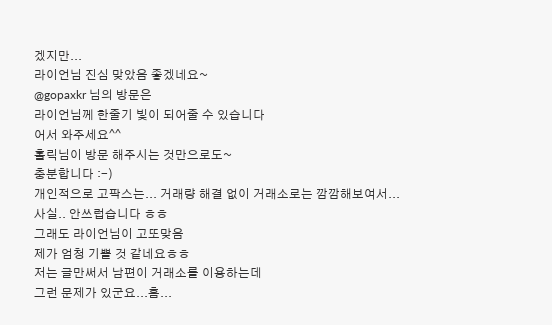겠지만...
라이언님 진심 맞았음 좋겠네요~
@gopaxkr 님의 방문은
라이언님께 한줄기 빛이 되어줄 수 있습니다
어서 와주세요^^
홀릭님이 방문 해주시는 것만으로도~
충분합니다 :-)
개인적으로 고팍스는... 거래량 해결 없이 거래소로는 깜깜해보여서...
사실.. 안쓰럽습니다 ㅎㅎ
그래도 라이언님이 고또맞음
제가 엄청 기쁠 것 같네요ㅎㅎ
저는 글만써서 남편이 거래소를 이용하는데
그런 문제가 있군요...흠...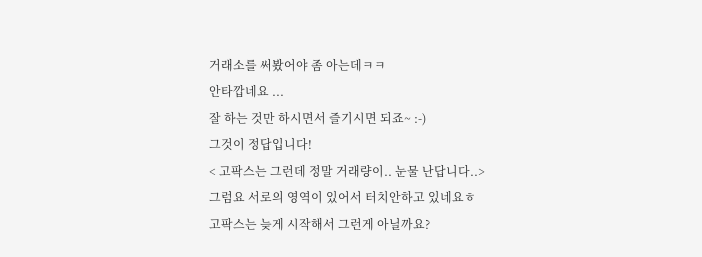거래소를 써봤어야 좀 아는데ㅋㅋ
안타깝네요 ...
잘 하는 것만 하시면서 즐기시면 되죠~ :-)
그것이 정답입니다!
< 고팍스는 그런데 정말 거래량이.. 눈물 난답니다..>
그럼요 서로의 영역이 있어서 터치안하고 있네요ㅎ
고팍스는 늦게 시작해서 그런게 아닐까요?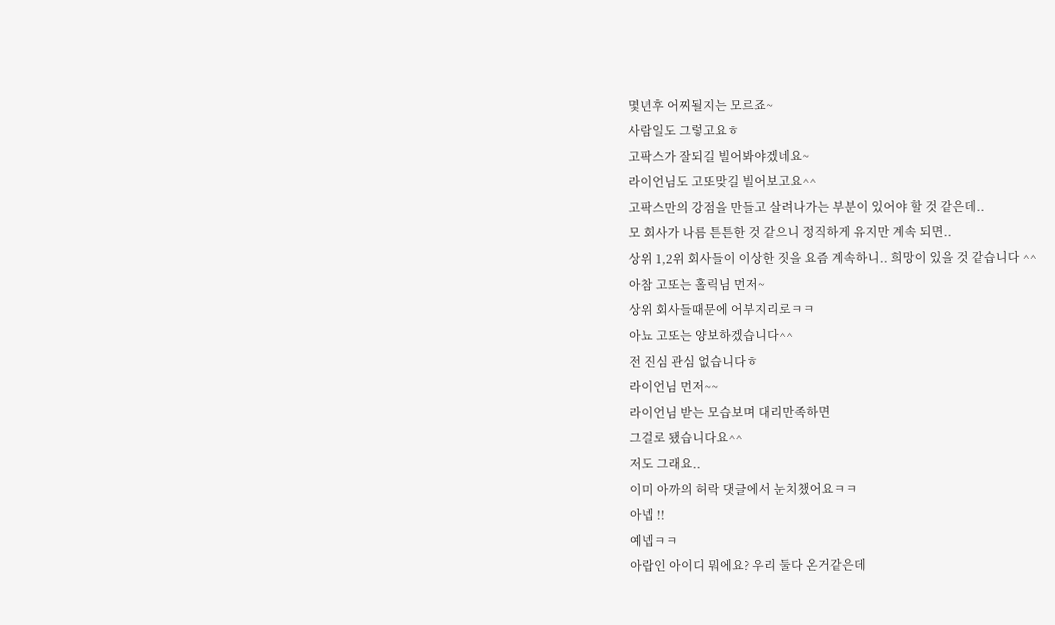몇년후 어찌될지는 모르죠~
사람일도 그렇고요ㅎ
고팍스가 잘되길 빌어봐야겠네요~
라이언님도 고또맞길 빌어보고요^^
고팍스만의 강점을 만들고 살려나가는 부분이 있어야 할 것 같은데..
모 회사가 나름 튼튼한 것 같으니 정직하게 유지만 계속 되면..
상위 1,2위 회사들이 이상한 짓을 요즘 계속하니.. 희망이 있을 것 같습니다 ^^
아참 고또는 홀릭님 먼저~
상위 회사들때문에 어부지리로ㅋㅋ
아뇨 고또는 양보하겠습니다^^
전 진심 관심 없습니다ㅎ
라이언님 먼저~~
라이언님 받는 모습보며 대리만족하면
그걸로 됐습니다요^^
저도 그래요..
이미 아까의 허락 댓글에서 눈치챘어요ㅋㅋ
아넵 !!
예넵ㅋㅋ
아랍인 아이디 뭐에요? 우리 둘다 온거같은데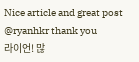Nice article and great post @ryanhkr thank you
라이언! 많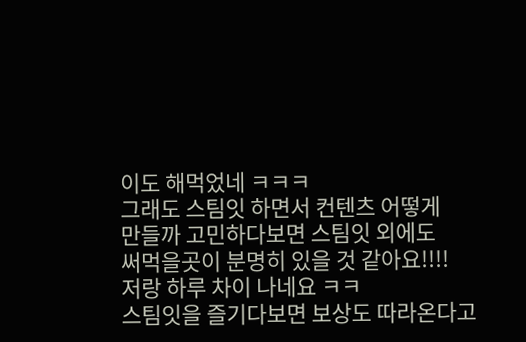이도 해먹었네 ㅋㅋㅋ
그래도 스팀잇 하면서 컨텐츠 어떻게
만들까 고민하다보면 스팀잇 외에도
써먹을곳이 분명히 있을 것 같아요!!!!
저랑 하루 차이 나네요 ㅋㅋ
스팀잇을 즐기다보면 보상도 따라온다고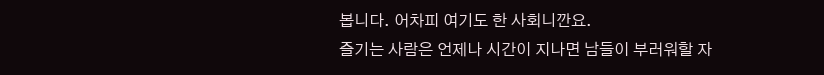봅니다. 어차피 여기도 한 사회니깐요.
즐기는 사람은 언제나 시간이 지나면 남들이 부러워할 자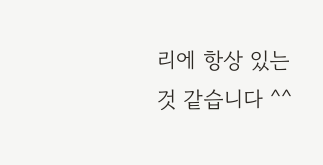리에 항상 있는 것 같습니다 ^^